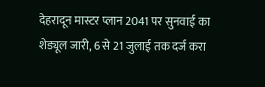देहरादून मास्टर प्लान 2041 पर सुनवाई का शेड्यूल जारी, 6 से 21 जुलाई तक दर्ज करा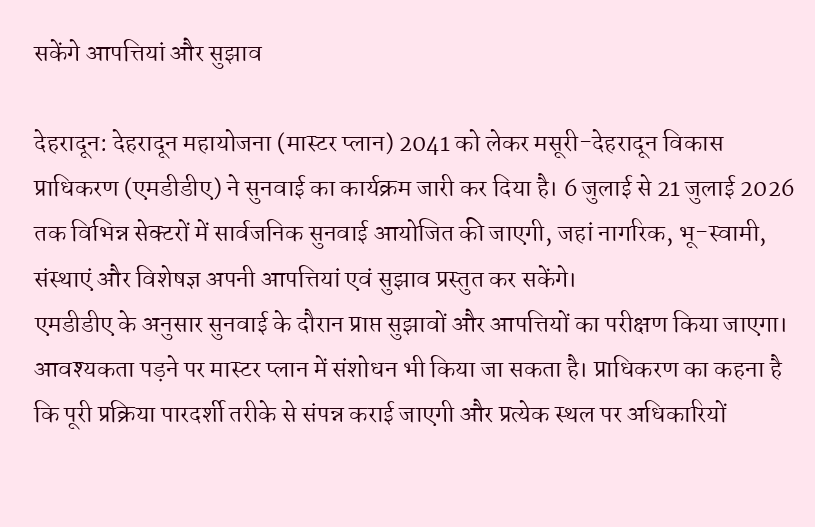सकेंगे आपत्तियां और सुझाव

देहरादून: देहरादून महायोजना (मास्टर प्लान) 2041 को लेकर मसूरी-देहरादून विकास प्राधिकरण (एमडीडीए) ने सुनवाई का कार्यक्रम जारी कर दिया है। 6 जुलाई से 21 जुलाई 2026 तक विभिन्न सेक्टरों में सार्वजनिक सुनवाई आयोजित की जाएगी, जहां नागरिक, भू-स्वामी, संस्थाएं और विशेषज्ञ अपनी आपत्तियां एवं सुझाव प्रस्तुत कर सकेंगे।
एमडीडीए के अनुसार सुनवाई के दौरान प्राप्त सुझावों और आपत्तियों का परीक्षण किया जाएगा। आवश्यकता पड़ने पर मास्टर प्लान में संशोधन भी किया जा सकता है। प्राधिकरण का कहना है कि पूरी प्रक्रिया पारदर्शी तरीके से संपन्न कराई जाएगी और प्रत्येक स्थल पर अधिकारियों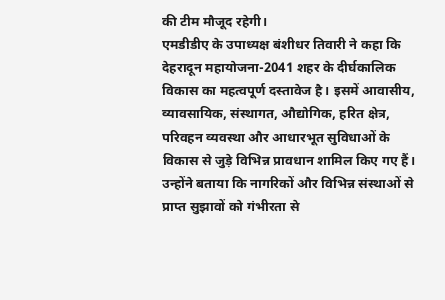की टीम मौजूद रहेगी।
एमडीडीए के उपाध्यक्ष बंशीधर तिवारी ने कहा कि देहरादून महायोजना-2041 शहर के दीर्घकालिक विकास का महत्वपूर्ण दस्तावेज है। इसमें आवासीय, व्यावसायिक, संस्थागत, औद्योगिक, हरित क्षेत्र, परिवहन व्यवस्था और आधारभूत सुविधाओं के विकास से जुड़े विभिन्न प्रावधान शामिल किए गए हैं। उन्होंने बताया कि नागरिकों और विभिन्न संस्थाओं से प्राप्त सुझावों को गंभीरता से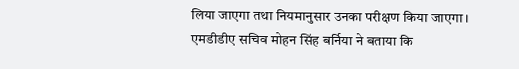लिया जाएगा तथा नियमानुसार उनका परीक्षण किया जाएगा।
एमडीडीए सचिव मोहन सिंह बर्निया ने बताया कि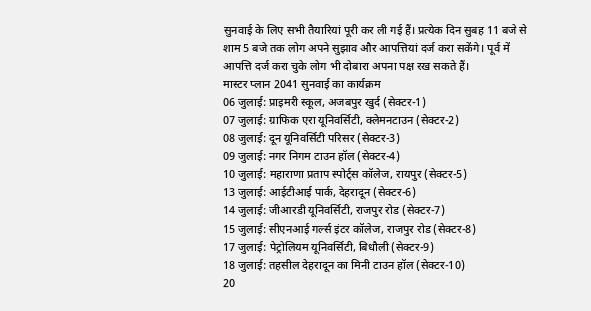सुनवाई के लिए सभी तैयारियां पूरी कर ली गई हैं। प्रत्येक दिन सुबह 11 बजे से शाम 5 बजे तक लोग अपने सुझाव और आपत्तियां दर्ज करा सकेंगे। पूर्व में आपत्ति दर्ज करा चुके लोग भी दोबारा अपना पक्ष रख सकते हैं।
मास्टर प्लान 2041 सुनवाई का कार्यक्रम
06 जुलाई: प्राइमरी स्कूल, अजबपुर खुर्द (सेक्टर-1)
07 जुलाई: ग्राफिक एरा यूनिवर्सिटी, क्लेमनटाउन (सेक्टर-2)
08 जुलाई: दून यूनिवर्सिटी परिसर (सेक्टर-3)
09 जुलाई: नगर निगम टाउन हॉल (सेक्टर-4)
10 जुलाई: महाराणा प्रताप स्पोर्ट्स कॉलेज, रायपुर (सेक्टर-5)
13 जुलाई: आईटीआई पार्क, देहरादून (सेक्टर-6)
14 जुलाई: जीआरडी यूनिवर्सिटी, राजपुर रोड (सेक्टर-7)
15 जुलाई: सीएनआई गर्ल्स इंटर कॉलेज, राजपुर रोड (सेक्टर-8)
17 जुलाई: पेट्रोलियम यूनिवर्सिटी, बिधौली (सेक्टर-9)
18 जुलाई: तहसील देहरादून का मिनी टाउन हॉल (सेक्टर-10)
20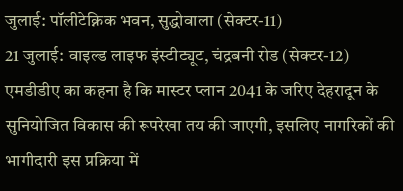जुलाई: पॉलीटेक्निक भवन, सुद्धोवाला (सेक्टर-11)
21 जुलाई: वाइल्ड लाइफ इंस्टीट्यूट, चंद्रबनी रोड (सेक्टर-12)
एमडीडीए का कहना है कि मास्टर प्लान 2041 के जरिए देहरादून के सुनियोजित विकास की रूपरेखा तय की जाएगी, इसलिए नागरिकों की भागीदारी इस प्रक्रिया में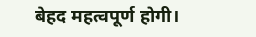बेहद महत्वपूर्ण होगी।